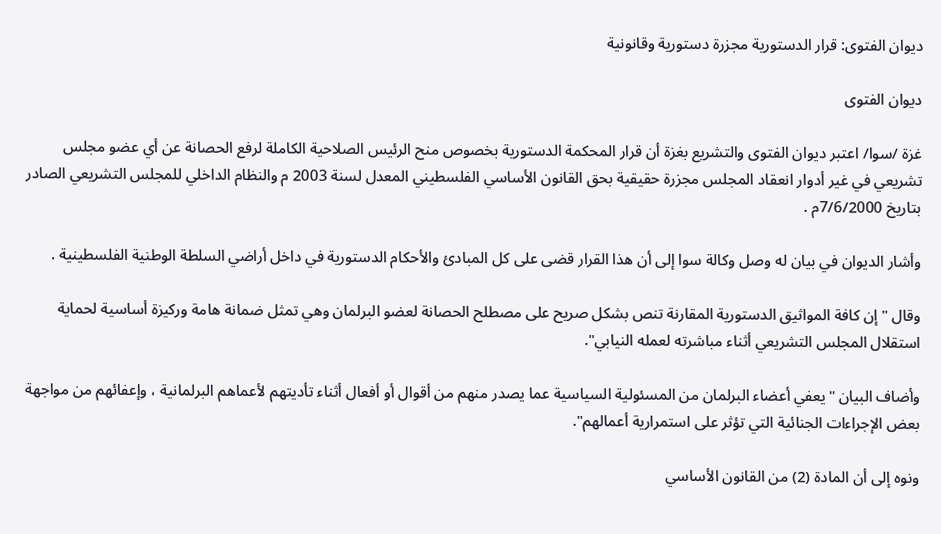ديوان الفتوى: قرار الدستورية مجزرة دستورية وقانونية

ديوان الفتوى

غزة /سوا/ اعتبر ديوان الفتوى والتشريع بغزة أن قرار المحكمة الدستورية بخصوص منح الرئيس الصلاحية الكاملة لرفع الحصانة عن أي عضو مجلس تشريعي في غير أدوار انعقاد المجلس مجزرة حقيقية بحق القانون الأساسي الفلسطيني المعدل لسنة 2003 م والنظام الداخلي للمجلس التشريعي الصادر بتاريخ 7/6/2000م .

وأشار الديوان في بيان له وصل وكالة سوا إلى أن هذا القرار قضى على كل المبادئ والأحكام الدستورية في داخل أراضي السلطة الوطنية الفلسطينية .

وقال "إن كافة المواثيق الدستورية المقارنة تنص بشكل صريح على مصطلح الحصانة لعضو البرلمان وهي تمثل ضمانة هامة وركيزة أساسية لحماية استقلال المجلس التشريعي أثناء مباشرته لعمله النيابي".

وأضاف البيان "يعفي أعضاء البرلمان من المسئولية السياسية عما يصدر منهم من أقوال أو أفعال أثناء تأديتهم لأعماهم البرلمانية ، وإعفائهم من مواجهة بعض الإجراءات الجنائية التي تؤثر على استمرارية أعمالهم".

ونوه إلى أن المادة (2) من القانون الأساسي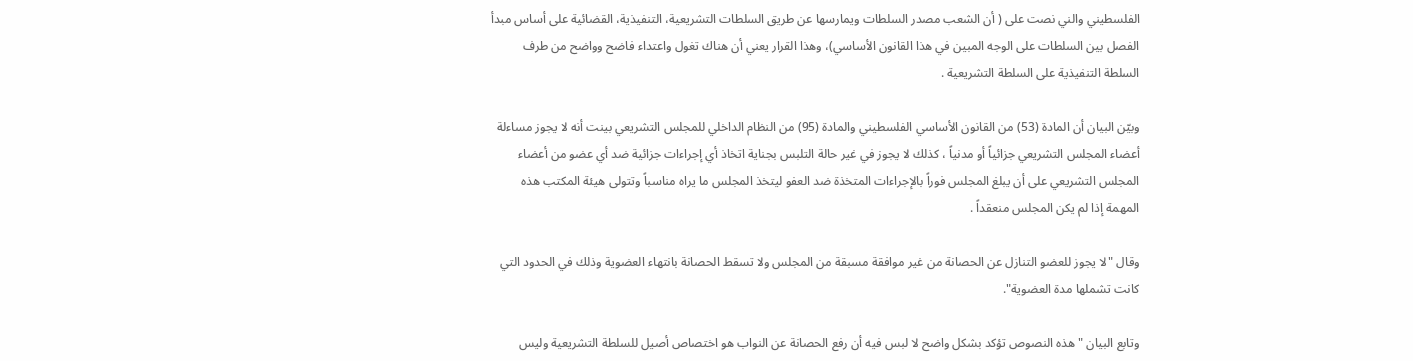الفلسطيني والني نصت على ( أن الشعب مصدر السلطات ويمارسها عن طريق السلطات التشريعية، التنفيذية، القضائية على أساس مبدأ الفصل بين السلطات على الوجه المبين في هذا القانون الأساسي)، وهذا القرار يعني أن هناك تغول واعتداء فاضح وواضح من طرف السلطة التنفيذية على السلطة التشريعية .

وبيّن البيان أن المادة (53) من القانون الأساسي الفلسطيني والمادة (95) من النظام الداخلي للمجلس التشريعي بينت أنه لا يجوز مساءلة أعضاء المجلس التشريعي جزائياً أو مدنياً ، كذلك لا يجوز في غير حالة التلبس بجناية اتخاذ أي إجراءات جزائية ضد أي عضو من أعضاء المجلس التشريعي على أن يبلغ المجلس فوراً بالإجراءات المتخذة ضد العفو ليتخذ المجلس ما يراه مناسباً وتتولى هيئة المكتب هذه المهمة إذا لم يكن المجلس منعقداً .

وقال "لا يجوز للعضو التنازل عن الحصانة من غير موافقة مسبقة من المجلس ولا تسقط الحصانة بانتهاء العضوية وذلك في الحدود التي كانت تشملها مدة العضوية".

وتابع البيان " هذه النصوص تؤكد بشكل واضح لا لبس فيه أن رفع الحصانة عن النواب هو اختصاص أصيل للسلطة التشريعية وليس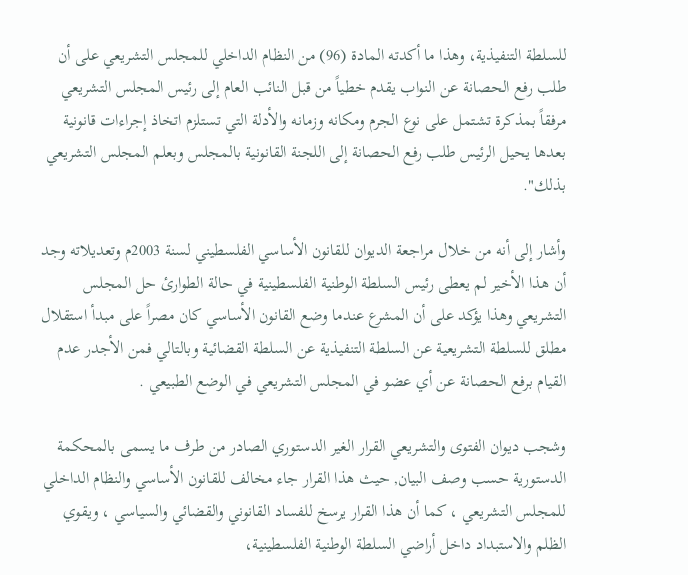للسلطة التنفيذية، وهذا ما أكدته المادة (96) من النظام الداخلي للمجلس التشريعي على أن طلب رفع الحصانة عن النواب يقدم خطياً من قبل النائب العام إلى رئيس المجلس التشريعي مرفقاً بمذكرة تشتمل على نوع الجرم ومكانه وزمانه والأدلة التي تستلزم اتخاذ إجراءات قانونية بعدها يحيل الرئيس طلب رفع الحصانة إلى اللجنة القانونية بالمجلس وبعلم المجلس التشريعي بذلك".

وأشار إلى أنه من خلال مراجعة الديوان للقانون الأساسي الفلسطيني لسنة 2003م وتعديلاته وجد أن هذا الأخير لم يعطى رئيس السلطة الوطنية الفلسطينية في حالة الطوارئ حل المجلس التشريعي وهذا يؤكد على أن المشرع عندما وضع القانون الأساسي كان مصراً على مبدأ استقلال مطلق للسلطة التشريعية عن السلطة التنفيذية عن السلطة القضائية وبالتالي فمن الأجدر عدم القيام برفع الحصانة عن أي عضو في المجلس التشريعي في الوضع الطبيعي .

وشجب ديوان الفتوى والتشريعي القرار الغير الدستوري الصادر من طرف ما يسمى بالمحكمة الدستورية حسب وصف البيان, حيث هذا القرار جاء مخالف للقانون الأساسي والنظام الداخلي للمجلس التشريعي ، كما أن هذا القرار يرسخ للفساد القانوني والقضائي والسياسي ، ويقوي الظلم والاستبداد داخل أراضي السلطة الوطنية الفلسطينية،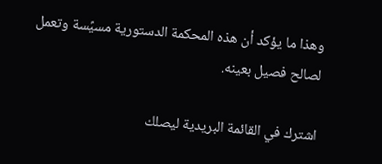وهذا ما يؤكد أن هذه المحكمة الدستورية مسيًسة وتعمل لصالح فصيل بعينه.

اشترك في القائمة البريدية ليصلك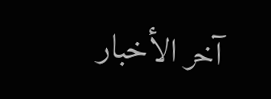آخر الأخبار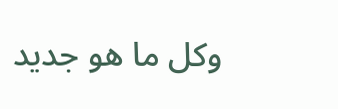وكل ما هو جديد